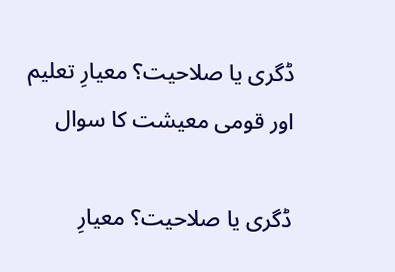ڈگری یا صلاحیت؟ معیارِ تعلیم اور قومی معیشت کا سوال

ڈگری یا صلاحیت؟ معیارِ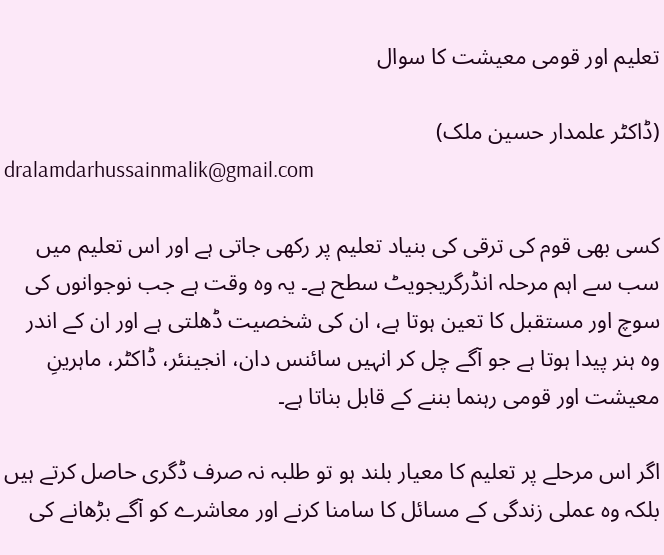تعلیم اور قومی معیشت کا سوال

(ڈاکٹر علمدار حسین ملک)
dralamdarhussainmalik@gmail.com

کسی بھی قوم کی ترقی کی بنیاد تعلیم پر رکھی جاتی ہے اور اس تعلیم میں سب سے اہم مرحلہ انڈرگریجویٹ سطح ہے۔ یہ وہ وقت ہے جب نوجوانوں کی سوچ اور مستقبل کا تعین ہوتا ہے، ان کی شخصیت ڈھلتی ہے اور ان کے اندر وہ ہنر پیدا ہوتا ہے جو آگے چل کر انہیں سائنس دان، انجینئر، ڈاکٹر، ماہرینِ معیشت اور قومی رہنما بننے کے قابل بناتا ہے۔

اگر اس مرحلے پر تعلیم کا معیار بلند ہو تو طلبہ نہ صرف ڈگری حاصل کرتے ہیں بلکہ وہ عملی زندگی کے مسائل کا سامنا کرنے اور معاشرے کو آگے بڑھانے کی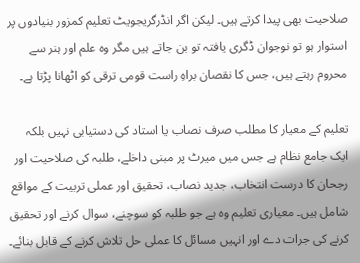صلاحیت بھی پیدا کرتے ہیں۔ لیکن اگر انڈرگریجویٹ تعلیم کمزور بنیادوں پر استوار ہو تو نوجوان ڈگری یافتہ تو بن جاتے ہیں مگر وہ علم اور ہنر سے محروم رہتے ہیں، جس کا نقصان براہِ راست قومی ترقی کو اٹھانا پڑتا ہے۔

تعلیم کے معیار کا مطلب صرف نصاب یا استاد کی دستیابی نہیں بلکہ ایک جامع نظام ہے جس میں میرٹ پر مبنی داخلے، طلبہ کی صلاحیت اور رجحان کا درست انتخاب، جدید نصاب، تحقیق اور عملی تربیت کے مواقع شامل ہیں۔ معیاری تعلیم وہ ہے جو طلبہ کو سوچنے، سوال کرنے اور تحقیق کرنے کی جرات دے اور انہیں مسائل کا عملی حل تلاش کرنے کے قابل بنائے۔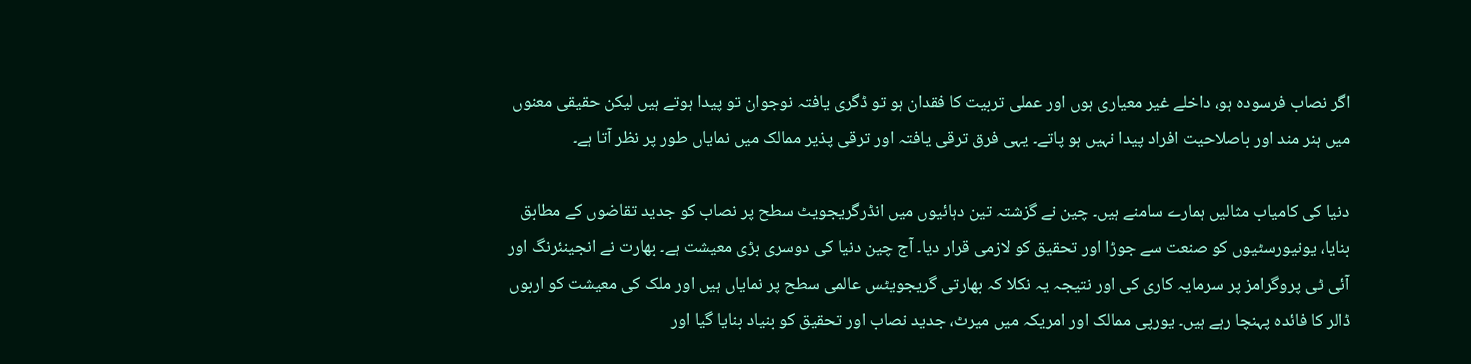اگر نصاب فرسودہ ہو، داخلے غیر معیاری ہوں اور عملی تربیت کا فقدان ہو تو ڈگری یافتہ نوجوان تو پیدا ہوتے ہیں لیکن حقیقی معنوں میں ہنر مند اور باصلاحیت افراد پیدا نہیں ہو پاتے۔ یہی فرق ترقی یافتہ اور ترقی پذیر ممالک میں نمایاں طور پر نظر آتا ہے۔

دنیا کی کامیاب مثالیں ہمارے سامنے ہیں۔ چین نے گزشتہ تین دہائیوں میں انڈرگریجویٹ سطح پر نصاب کو جدید تقاضوں کے مطابق بنایا، یونیورسٹیوں کو صنعت سے جوڑا اور تحقیق کو لازمی قرار دیا۔ آج چین دنیا کی دوسری بڑی معیشت ہے۔ بھارت نے انجینئرنگ اور آئی ٹی پروگرامز پر سرمایہ کاری کی اور نتیجہ یہ نکلا کہ بھارتی گریجویٹس عالمی سطح پر نمایاں ہیں اور ملک کی معیشت کو اربوں ڈالر کا فائدہ پہنچا رہے ہیں۔ یورپی ممالک اور امریکہ میں میرٹ، جدید نصاب اور تحقیق کو بنیاد بنایا گیا اور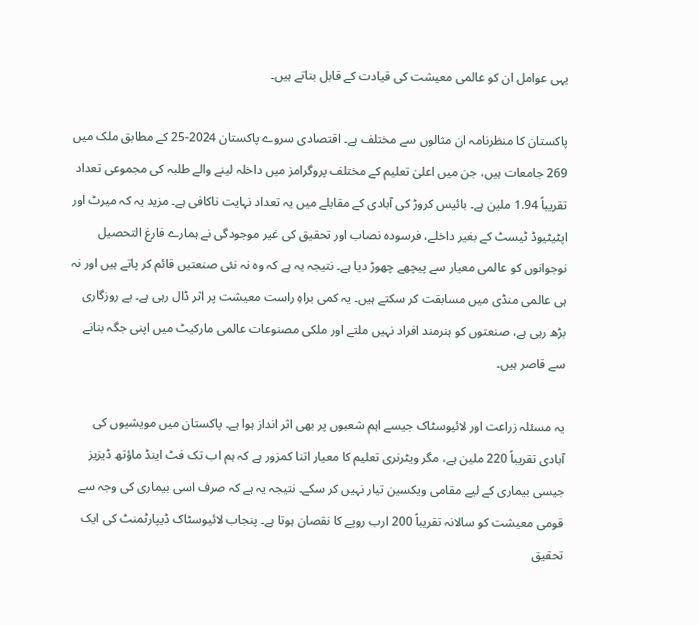یہی عوامل ان کو عالمی معیشت کی قیادت کے قابل بناتے ہیں۔

پاکستان کا منظرنامہ ان مثالوں سے مختلف ہے۔ اقتصادی سروے پاکستان 2024-25 کے مطابق ملک میں 269 جامعات ہیں، جن میں اعلیٰ تعلیم کے مختلف پروگرامز میں داخلہ لینے والے طلبہ کی مجموعی تعداد تقریباً 1.94 ملین ہے۔ بائیس کروڑ کی آبادی کے مقابلے میں یہ تعداد نہایت ناکافی ہے۔ مزید یہ کہ میرٹ اور اپٹیٹیوڈ ٹیسٹ کے بغیر داخلے، فرسودہ نصاب اور تحقیق کی غیر موجودگی نے ہمارے فارغ التحصیل نوجوانوں کو عالمی معیار سے پیچھے چھوڑ دیا ہے۔ نتیجہ یہ ہے کہ وہ نہ نئی صنعتیں قائم کر پاتے ہیں اور نہ ہی عالمی منڈی میں مسابقت کر سکتے ہیں۔ یہ کمی براہِ راست معیشت پر اثر ڈال رہی ہے۔ بے روزگاری بڑھ رہی ہے، صنعتوں کو ہنرمند افراد نہیں ملتے اور ملکی مصنوعات عالمی مارکیٹ میں اپنی جگہ بنانے سے قاصر ہیں۔

یہ مسئلہ زراعت اور لائیوسٹاک جیسے اہم شعبوں پر بھی اثر انداز ہوا ہے۔ پاکستان میں مویشیوں کی آبادی تقریباً 220 ملین ہے، مگر ویٹرنری تعلیم کا معیار اتنا کمزور ہے کہ ہم اب تک فٹ اینڈ ماؤتھ ڈیزیز جیسی بیماری کے لیے مقامی ویکسین تیار نہیں کر سکے۔ نتیجہ یہ ہے کہ صرف اسی بیماری کی وجہ سے قومی معیشت کو سالانہ تقریباً 200 ارب روپے کا نقصان ہوتا ہے۔ پنجاب لائیوسٹاک ڈیپارٹمنٹ کی ایک تحقیق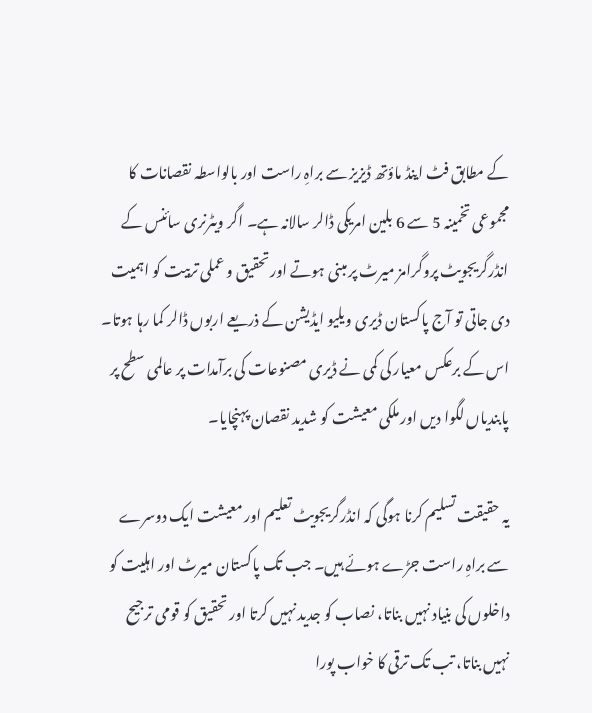کے مطابق فٹ اینڈ ماؤتھ ڈیزیز سے براہِ راست اور بالواسطہ نقصانات کا مجموعی تخمینہ 5 سے 6 بلین امریکی ڈالر سالانہ ہے۔ اگر ویٹرنری سائنس کے انڈرگریجویٹ پروگرامز میرٹ پر مبنی ہوتے اور تحقیق و عملی تربیت کو اہمیت دی جاتی تو آج پاکستان ڈیری ویلیو ایڈیشن کے ذریعے اربوں ڈالر کما رہا ہوتا۔ اس کے برعکس معیار کی کمی نے ڈیری مصنوعات کی برآمدات پر عالمی سطح پر پابندیاں لگوا دیں اور ملکی معیشت کو شدید نقصان پہنچایا۔

یہ حقیقت تسلیم کرنا ہوگی کہ انڈرگریجویٹ تعلیم اور معیشت ایک دوسرے سے براہِ راست جڑے ہوئے ہیں۔ جب تک پاکستان میرٹ اور اہلیت کو داخلوں کی بنیاد نہیں بناتا، نصاب کو جدید نہیں کرتا اور تحقیق کو قومی ترجیح نہیں بناتا، تب تک ترقی کا خواب پورا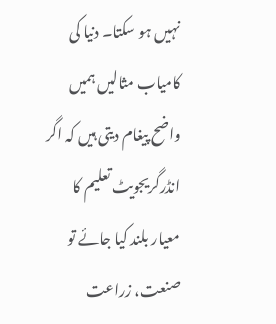نہیں ہو سکتا۔ دنیا کی کامیاب مثالیں ہمیں واضح پیغام دیتی ہیں کہ اگر انڈرگریجویٹ تعلیم کا معیار بلند کیا جائے تو صنعت، زراعت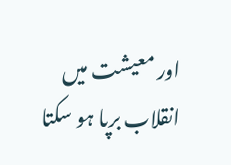اور معیشت میں انقلاب برپا ہو سکتا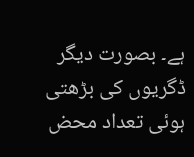ہے۔ بصورت دیگر ڈگریوں کی بڑھتی ہوئی تعداد محض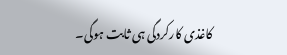کاغذی کارکردگی ہی ثابت ہوگی۔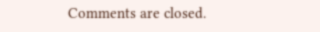Comments are closed.